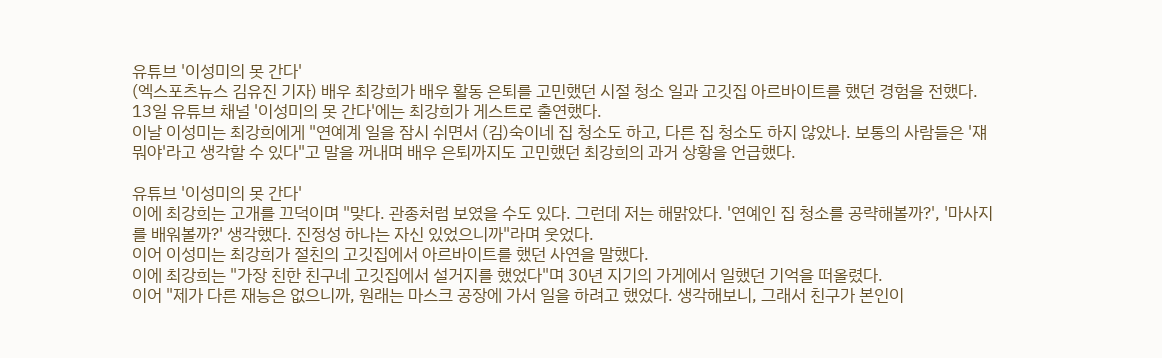유튜브 '이성미의 못 간다'
(엑스포츠뉴스 김유진 기자) 배우 최강희가 배우 활동 은퇴를 고민했던 시절 청소 일과 고깃집 아르바이트를 했던 경험을 전했다.
13일 유튜브 채널 '이성미의 못 간다'에는 최강희가 게스트로 출연했다.
이날 이성미는 최강희에게 "연예계 일을 잠시 쉬면서 (김)숙이네 집 청소도 하고, 다른 집 청소도 하지 않았나. 보통의 사람들은 '쟤 뭐야'라고 생각할 수 있다"고 말을 꺼내며 배우 은퇴까지도 고민했던 최강희의 과거 상황을 언급했다.

유튜브 '이성미의 못 간다'
이에 최강희는 고개를 끄덕이며 "맞다. 관종처럼 보였을 수도 있다. 그런데 저는 해맑았다. '연예인 집 청소를 공략해볼까?', '마사지를 배워볼까?' 생각했다. 진정성 하나는 자신 있었으니까"라며 웃었다.
이어 이성미는 최강희가 절친의 고깃집에서 아르바이트를 했던 사연을 말했다.
이에 최강희는 "가장 친한 친구네 고깃집에서 설거지를 했었다"며 30년 지기의 가게에서 일했던 기억을 떠올렸다.
이어 "제가 다른 재능은 없으니까, 원래는 마스크 공장에 가서 일을 하려고 했었다. 생각해보니, 그래서 친구가 본인이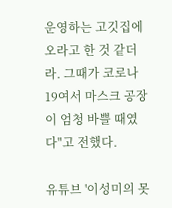운영하는 고깃집에 오라고 한 것 같더라. 그때가 코로나19여서 마스크 공장이 엄청 바쁠 때였다"고 전했다.

유튜브 '이성미의 못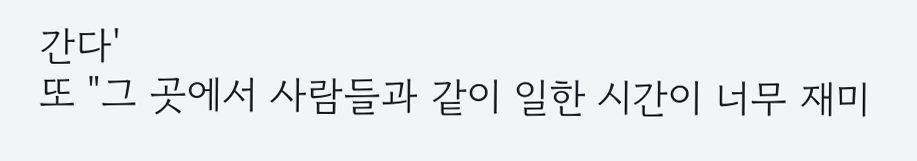간다'
또 "그 곳에서 사람들과 같이 일한 시간이 너무 재미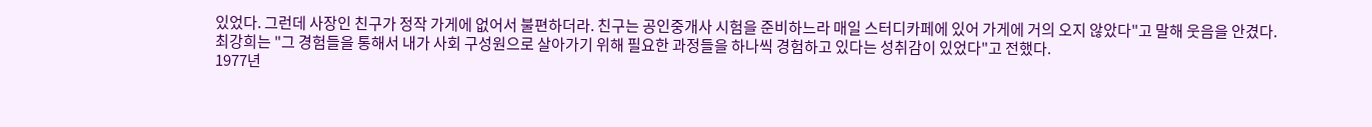있었다. 그런데 사장인 친구가 정작 가게에 없어서 불편하더라. 친구는 공인중개사 시험을 준비하느라 매일 스터디카페에 있어 가게에 거의 오지 않았다"고 말해 웃음을 안겼다.
최강희는 "그 경험들을 통해서 내가 사회 구성원으로 살아가기 위해 필요한 과정들을 하나씩 경험하고 있다는 성취감이 있었다"고 전했다.
1977년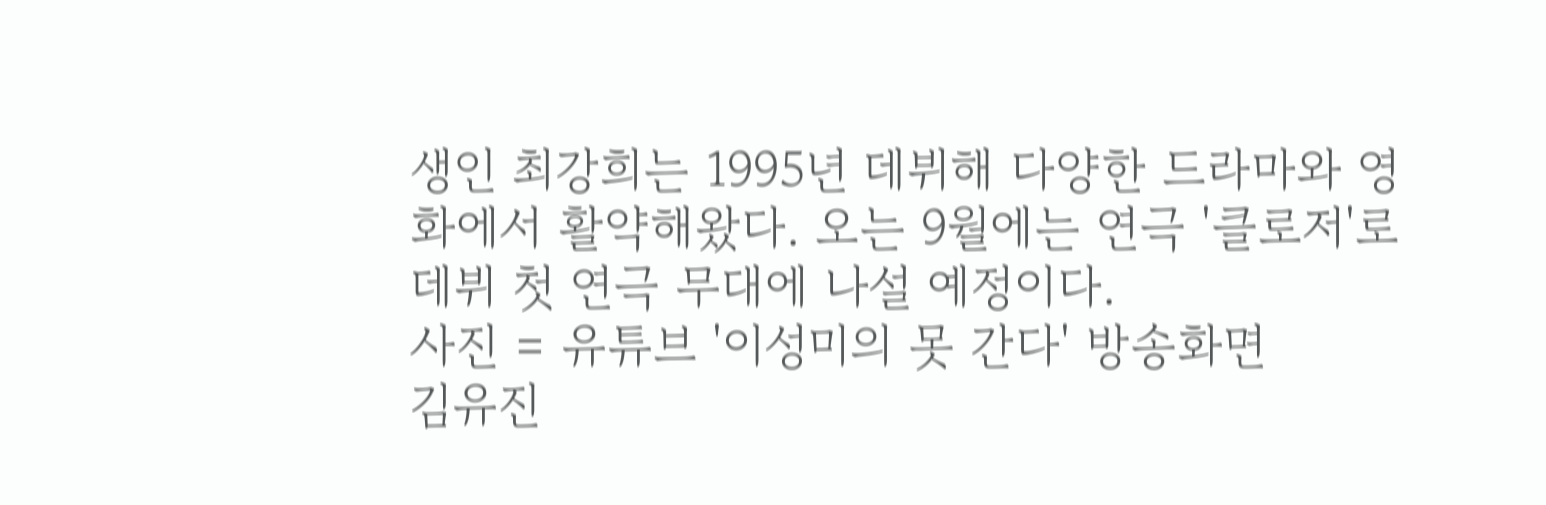생인 최강희는 1995년 데뷔해 다양한 드라마와 영화에서 활약해왔다. 오는 9월에는 연극 '클로저'로 데뷔 첫 연극 무대에 나설 예정이다.
사진 = 유튜브 '이성미의 못 간다' 방송화면
김유진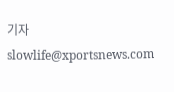기자 slowlife@xportsnews.com